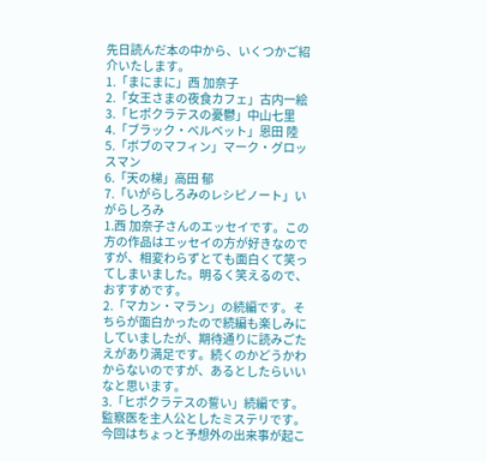先日読んだ本の中から、いくつかご紹介いたします。
1.「まにまに」西 加奈子
2.「女王さまの夜食カフェ」古内一絵
3.「ヒポクラテスの憂鬱」中山七里
4.「ブラック・ベルベット」恩田 陸
5.「ボブのマフィン」マーク・グロッスマン
6.「天の梯」高田 郁
7.「いがらしろみのレシピノート」いがらしろみ
1.西 加奈子さんのエッセイです。この方の作品はエッセイの方が好きなのですが、相変わらずとても面白くて笑ってしまいました。明るく笑えるので、おすすめです。
2.「マカン・マラン」の続編です。そちらが面白かったので続編も楽しみにしていましたが、期待通りに読みごたえがあり満足です。続くのかどうかわからないのですが、あるとしたらいいなと思います。
3.「ヒポクラテスの誓い」続編です。監察医を主人公としたミステリです。今回はちょっと予想外の出来事が起こ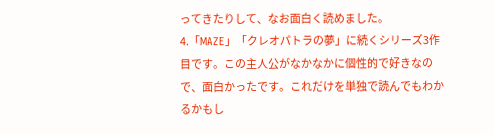ってきたりして、なお面白く読めました。
4.「MAZE」「クレオパトラの夢」に続くシリーズ3作目です。この主人公がなかなかに個性的で好きなので、面白かったです。これだけを単独で読んでもわかるかもし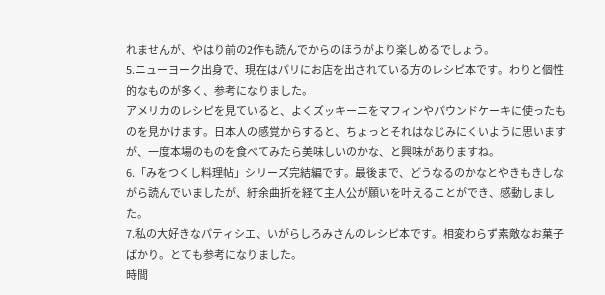れませんが、やはり前の2作も読んでからのほうがより楽しめるでしょう。
5.ニューヨーク出身で、現在はパリにお店を出されている方のレシピ本です。わりと個性的なものが多く、参考になりました。
アメリカのレシピを見ていると、よくズッキーニをマフィンやパウンドケーキに使ったものを見かけます。日本人の感覚からすると、ちょっとそれはなじみにくいように思いますが、一度本場のものを食べてみたら美味しいのかな、と興味がありますね。
6.「みをつくし料理帖」シリーズ完結編です。最後まで、どうなるのかなとやきもきしながら読んでいましたが、紆余曲折を経て主人公が願いを叶えることができ、感動しました。
7.私の大好きなパティシエ、いがらしろみさんのレシピ本です。相変わらず素敵なお菓子ばかり。とても参考になりました。
時間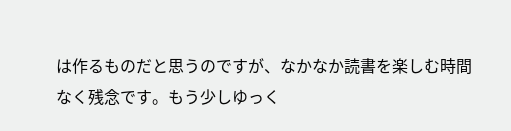は作るものだと思うのですが、なかなか読書を楽しむ時間なく残念です。もう少しゆっく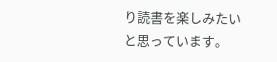り読書を楽しみたいと思っています。